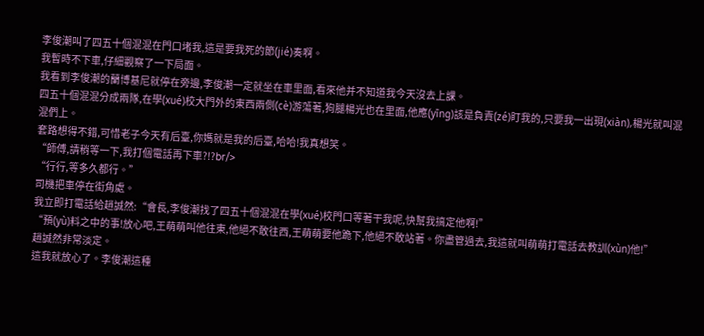李俊潮叫了四五十個混混在門口堵我,這是要我死的節(jié)奏啊。
我暫時不下車,仔細觀察了一下局面。
我看到李俊潮的蘭博基尼就停在旁邊,李俊潮一定就坐在車里面,看來他并不知道我今天沒去上課。
四五十個混混分成兩隊,在學(xué)校大門外的東西兩側(cè)游蕩著,狗腿楊光也在里面,他應(yīng)該是負責(zé)盯我的,只要我一出現(xiàn),楊光就叫混混們上。
套路想得不錯,可惜老子今天有后臺,你媽就是我的后臺,哈哈!我真想笑。
“師傅,請稍等一下,我打個電話再下車?!?br/>
“行行,等多久都行。”
司機把車停在街角處。
我立即打電話給趙誠然:“會長,李俊潮找了四五十個混混在學(xué)校門口等著干我呢,快幫我搞定他啊!”
“預(yù)料之中的事!放心吧,王萌萌叫他往東,他絕不敢往西,王萌萌要他跪下,他絕不敢站著。你盡管過去,我這就叫萌萌打電話去教訓(xùn)他!”
趙誠然非常淡定。
這我就放心了。李俊潮這種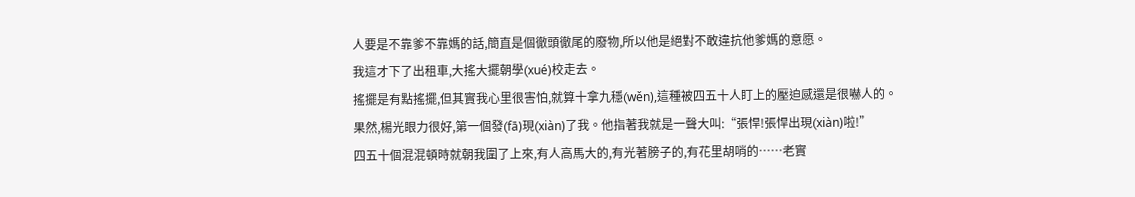人要是不靠爹不靠媽的話,簡直是個徹頭徹尾的廢物,所以他是絕對不敢違抗他爹媽的意愿。
我這才下了出租車,大搖大擺朝學(xué)校走去。
搖擺是有點搖擺,但其實我心里很害怕,就算十拿九穩(wěn),這種被四五十人盯上的壓迫感還是很嚇人的。
果然,楊光眼力很好,第一個發(fā)現(xiàn)了我。他指著我就是一聲大叫:“張悍!張悍出現(xiàn)啦!”
四五十個混混頓時就朝我圍了上來,有人高馬大的,有光著膀子的,有花里胡哨的……老實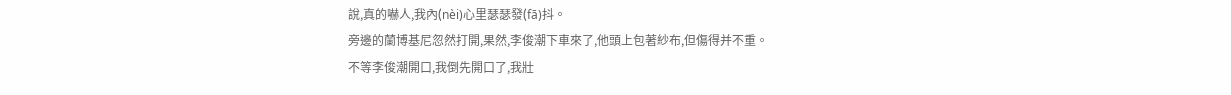說,真的嚇人,我內(nèi)心里瑟瑟發(fā)抖。
旁邊的蘭博基尼忽然打開,果然,李俊潮下車來了,他頭上包著紗布,但傷得并不重。
不等李俊潮開口,我倒先開口了,我壯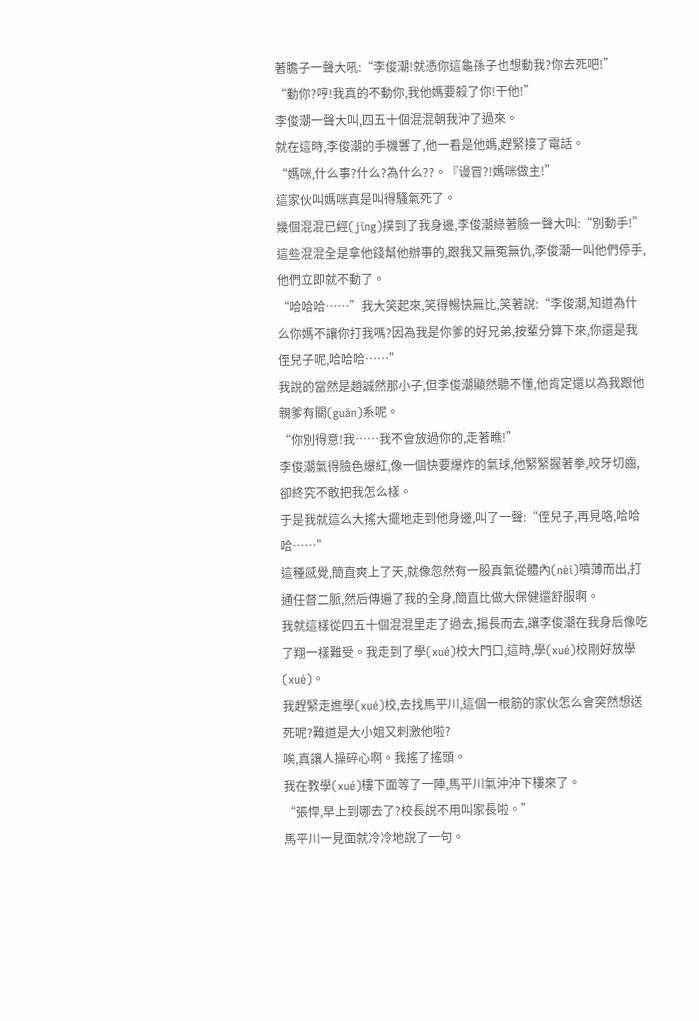著膽子一聲大吼:“李俊潮!就憑你這龜孫子也想動我?你去死吧!”
“動你?哼!我真的不動你,我他媽要殺了你!干他!”
李俊潮一聲大叫,四五十個混混朝我沖了過來。
就在這時,李俊潮的手機響了,他一看是他媽,趕緊接了電話。
“媽咪,什么事?什么?為什么??。『谩冒?!媽咪做主!”
這家伙叫媽咪真是叫得騷氣死了。
幾個混混已經(jīng)撲到了我身邊,李俊潮綠著臉一聲大叫:“別動手!”
這些混混全是拿他錢幫他辦事的,跟我又無冤無仇,李俊潮一叫他們停手,他們立即就不動了。
“哈哈哈……”我大笑起來,笑得暢快無比,笑著說:“李俊潮,知道為什么你媽不讓你打我嗎?因為我是你爹的好兄弟,按輩分算下來,你還是我侄兒子呢,哈哈哈……”
我說的當然是趙誠然那小子,但李俊潮顯然聽不懂,他肯定還以為我跟他親爹有關(guān)系呢。
“你別得意!我……我不會放過你的,走著瞧!”
李俊潮氣得臉色爆紅,像一個快要爆炸的氣球,他緊緊握著拳,咬牙切齒,卻終究不敢把我怎么樣。
于是我就這么大搖大擺地走到他身邊,叫了一聲:“侄兒子,再見咯,哈哈哈……”
這種感覺,簡直爽上了天,就像忽然有一股真氣從體內(nèi)噴薄而出,打通任督二脈,然后傳遍了我的全身,簡直比做大保健還舒服啊。
我就這樣從四五十個混混里走了過去,揚長而去,讓李俊潮在我身后像吃了翔一樣難受。我走到了學(xué)校大門口,這時,學(xué)校剛好放學(xué)。
我趕緊走進學(xué)校,去找馬平川,這個一根筋的家伙怎么會突然想送死呢?難道是大小姐又刺激他啦?
唉,真讓人操碎心啊。我搖了搖頭。
我在教學(xué)樓下面等了一陣,馬平川氣沖沖下樓來了。
“張悍,早上到哪去了?校長說不用叫家長啦。”
馬平川一見面就冷冷地說了一句。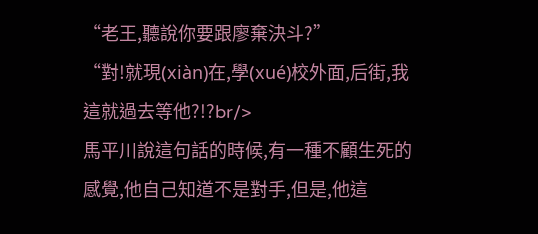“老王,聽說你要跟廖棄決斗?”
“對!就現(xiàn)在,學(xué)校外面,后街,我這就過去等他?!?br/>
馬平川說這句話的時候,有一種不顧生死的感覺,他自己知道不是對手,但是,他這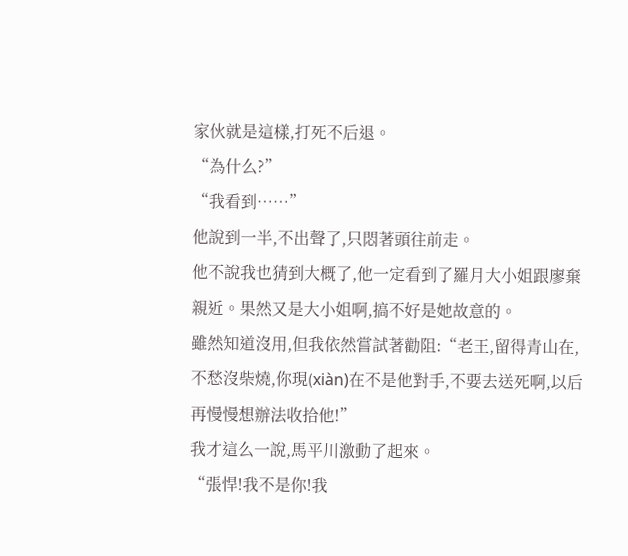家伙就是這樣,打死不后退。
“為什么?”
“我看到……”
他說到一半,不出聲了,只悶著頭往前走。
他不說我也猜到大概了,他一定看到了羅月大小姐跟廖棄親近。果然又是大小姐啊,搞不好是她故意的。
雖然知道沒用,但我依然嘗試著勸阻:“老王,留得青山在,不愁沒柴燒,你現(xiàn)在不是他對手,不要去送死啊,以后再慢慢想辦法收拾他!”
我才這么一說,馬平川激動了起來。
“張悍!我不是你!我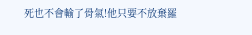死也不會輸了骨氣!他只要不放棄羅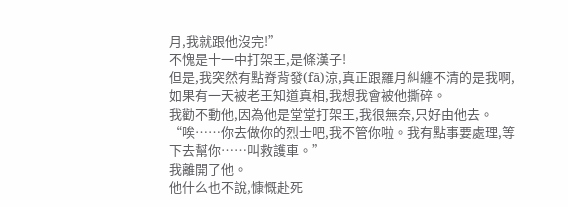月,我就跟他沒完!”
不愧是十一中打架王,是條漢子!
但是,我突然有點脊背發(fā)涼,真正跟羅月糾纏不清的是我啊,如果有一天被老王知道真相,我想我會被他撕碎。
我勸不動他,因為他是堂堂打架王,我很無奈,只好由他去。
“唉……你去做你的烈士吧,我不管你啦。我有點事要處理,等下去幫你……叫救護車。”
我離開了他。
他什么也不說,慷慨赴死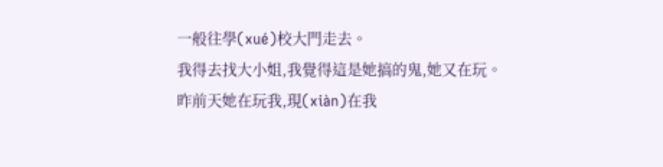一般往學(xué)校大門走去。
我得去找大小姐,我覺得這是她搞的鬼,她又在玩。昨前天她在玩我,現(xiàn)在我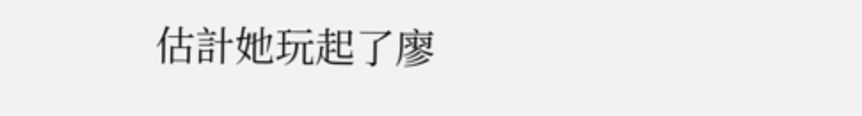估計她玩起了廖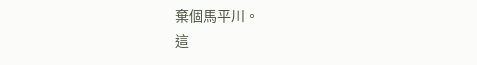棄個馬平川。
這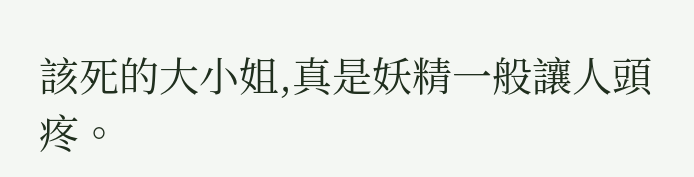該死的大小姐,真是妖精一般讓人頭疼。